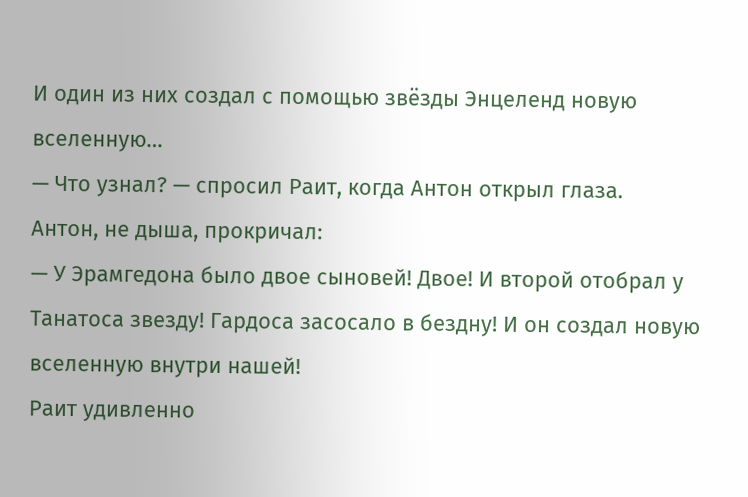И один из них создал с помощью звёзды Энцеленд новую вселенную…
— Что узнал? — спросил Раит, когда Антон открыл глаза.
Антон, не дыша, прокричал:
— У Эрамгедона было двое сыновей! Двое! И второй отобрал у Танатоса звезду! Гардоса засосало в бездну! И он создал новую вселенную внутри нашей!
Раит удивленно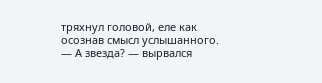тряхнул головой, еле как осознав смысл услышанного.
— А звезда? — вырвался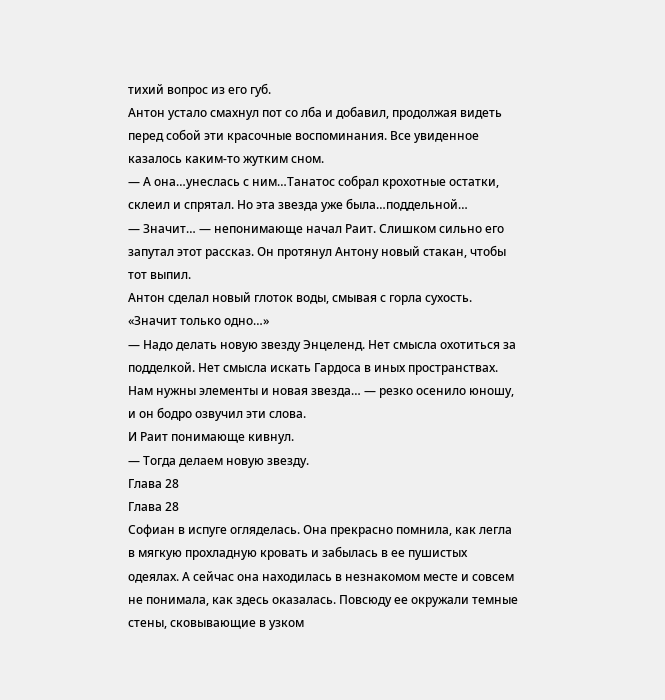тихий вопрос из его губ.
Антон устало смахнул пот со лба и добавил, продолжая видеть перед собой эти красочные воспоминания. Все увиденное казалось каким-то жутким сном.
— А она…унеслась с ним…Танатос собрал крохотные остатки, склеил и спрятал. Но эта звезда уже была…поддельной…
— Значит… — непонимающе начал Раит. Слишком сильно его запутал этот рассказ. Он протянул Антону новый стакан, чтобы тот выпил.
Антон сделал новый глоток воды, смывая с горла сухость.
«Значит только одно…»
— Надо делать новую звезду Энцеленд. Нет смысла охотиться за подделкой. Нет смысла искать Гардоса в иных пространствах. Нам нужны элементы и новая звезда… — резко осенило юношу, и он бодро озвучил эти слова.
И Раит понимающе кивнул.
— Тогда делаем новую звезду.
Глава 28
Глава 28
Софиан в испуге огляделась. Она прекрасно помнила, как легла в мягкую прохладную кровать и забылась в ее пушистых одеялах. А сейчас она находилась в незнакомом месте и совсем не понимала, как здесь оказалась. Повсюду ее окружали темные стены, сковывающие в узком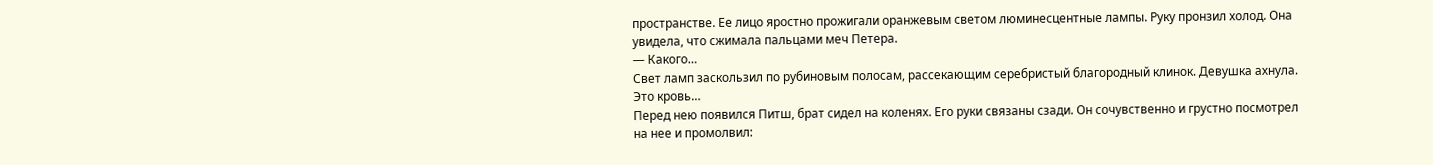пространстве. Ее лицо яростно прожигали оранжевым светом люминесцентные лампы. Руку пронзил холод. Она увидела, что сжимала пальцами меч Петера.
— Какого…
Свет ламп заскользил по рубиновым полосам, рассекающим серебристый благородный клинок. Девушка ахнула. Это кровь…
Перед нею появился Питш, брат сидел на коленях. Его руки связаны сзади. Он сочувственно и грустно посмотрел на нее и промолвил: